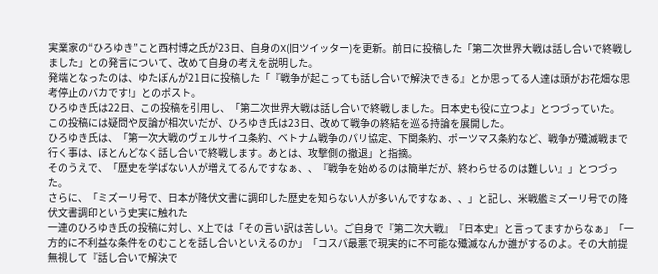実業家の“ひろゆき”こと西村博之氏が23日、自身のX(旧ツイッター)を更新。前日に投稿した「第二次世界大戦は話し合いで終戦しました」との発言について、改めて自身の考えを説明した。
発端となったのは、ゆたぼんが21日に投稿した「『戦争が起こっても話し合いで解決できる』とか思ってる人達は頭がお花畑な思考停止のバカです!」とのポスト。
ひろゆき氏は22日、この投稿を引用し、「第二次世界大戦は話し合いで終戦しました。日本史も役に立つよ」とつづっていた。
この投稿には疑問や反論が相次いだが、ひろゆき氏は23日、改めて戦争の終結を巡る持論を展開した。
ひろゆき氏は、「第一次大戦のヴェルサイユ条約、ベトナム戦争のパリ協定、下関条約、ポーツマス条約など、戦争が殲滅戦まで行く事は、ほとんどなく話し合いで終戦します。あとは、攻撃側の撤退」と指摘。
そのうえで、「歴史を学ばない人が増えてるんですなぁ、、『戦争を始めるのは簡単だが、終わらせるのは難しい』」とつづった。
さらに、「ミズーリ号で、日本が降伏文書に調印した歴史を知らない人が多いんですなぁ、、」と記し、米戦艦ミズーリ号での降伏文書調印という史実に触れた
一連のひろゆき氏の投稿に対し、X上では「その言い訳は苦しい。ご自身で『第二次大戦』『日本史』と言ってますからなぁ」「一方的に不利益な条件をのむことを話し合いといえるのか」「コスパ最悪で現実的に不可能な殲滅なんか誰がするのよ。その大前提無視して『話し合いで解決で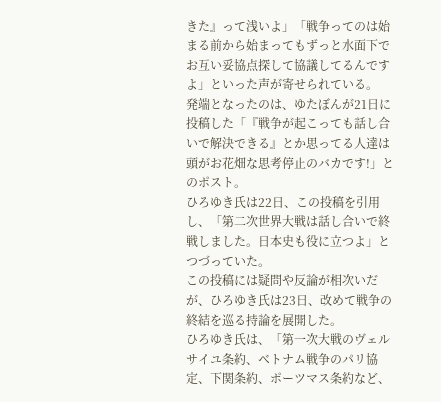きた』って浅いよ」「戦争ってのは始まる前から始まってもずっと水面下でお互い妥協点探して協議してるんですよ」といった声が寄せられている。
発端となったのは、ゆたぼんが21日に投稿した「『戦争が起こっても話し合いで解決できる』とか思ってる人達は頭がお花畑な思考停止のバカです!」とのポスト。
ひろゆき氏は22日、この投稿を引用し、「第二次世界大戦は話し合いで終戦しました。日本史も役に立つよ」とつづっていた。
この投稿には疑問や反論が相次いだが、ひろゆき氏は23日、改めて戦争の終結を巡る持論を展開した。
ひろゆき氏は、「第一次大戦のヴェルサイユ条約、ベトナム戦争のパリ協定、下関条約、ポーツマス条約など、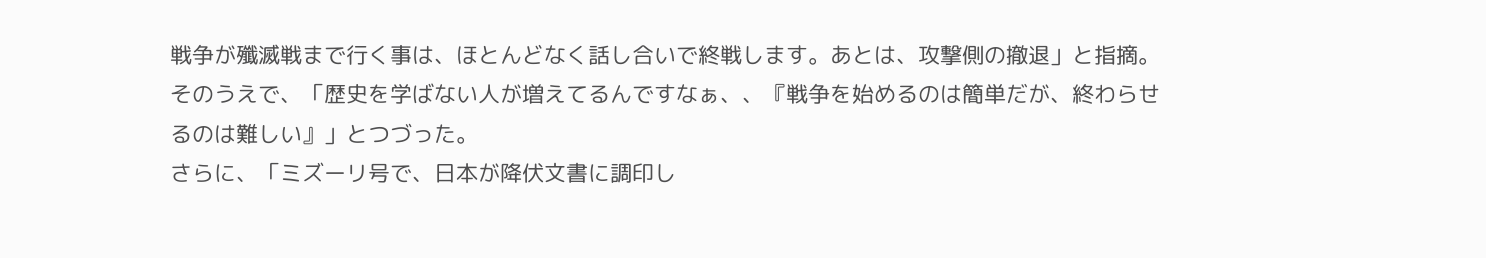戦争が殲滅戦まで行く事は、ほとんどなく話し合いで終戦します。あとは、攻撃側の撤退」と指摘。
そのうえで、「歴史を学ばない人が増えてるんですなぁ、、『戦争を始めるのは簡単だが、終わらせるのは難しい』」とつづった。
さらに、「ミズーリ号で、日本が降伏文書に調印し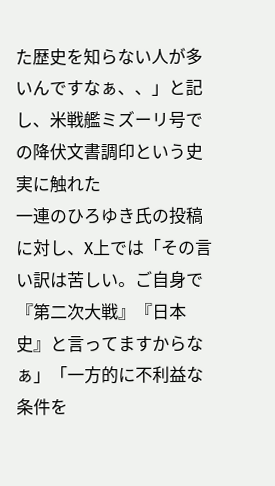た歴史を知らない人が多いんですなぁ、、」と記し、米戦艦ミズーリ号での降伏文書調印という史実に触れた
一連のひろゆき氏の投稿に対し、X上では「その言い訳は苦しい。ご自身で『第二次大戦』『日本史』と言ってますからなぁ」「一方的に不利益な条件を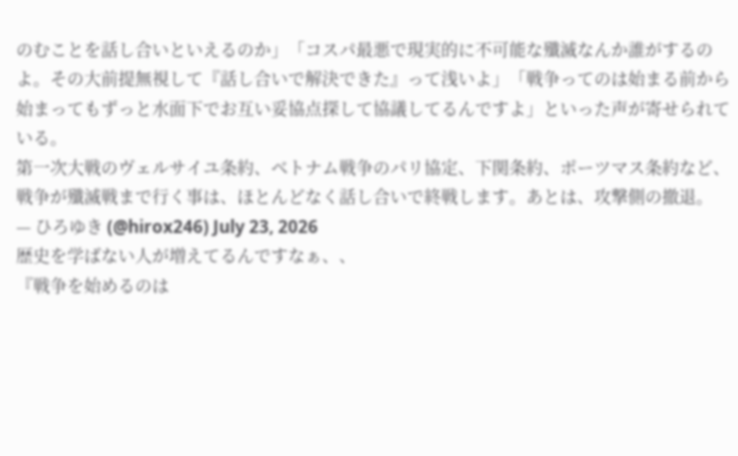のむことを話し合いといえるのか」「コスパ最悪で現実的に不可能な殲滅なんか誰がするのよ。その大前提無視して『話し合いで解決できた』って浅いよ」「戦争ってのは始まる前から始まってもずっと水面下でお互い妥協点探して協議してるんですよ」といった声が寄せられている。
第一次大戦のヴェルサイユ条約、ベトナム戦争のパリ協定、下関条約、ポーツマス条約など、戦争が殲滅戦まで行く事は、ほとんどなく話し合いで終戦します。あとは、攻撃側の撤退。
— ひろゆき (@hirox246) July 23, 2026
歴史を学ばない人が増えてるんですなぁ、、
『戦争を始めるのは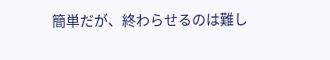簡単だが、終わらせるのは難し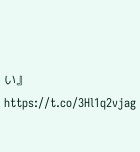い』 https://t.co/3Hl1q2vjag